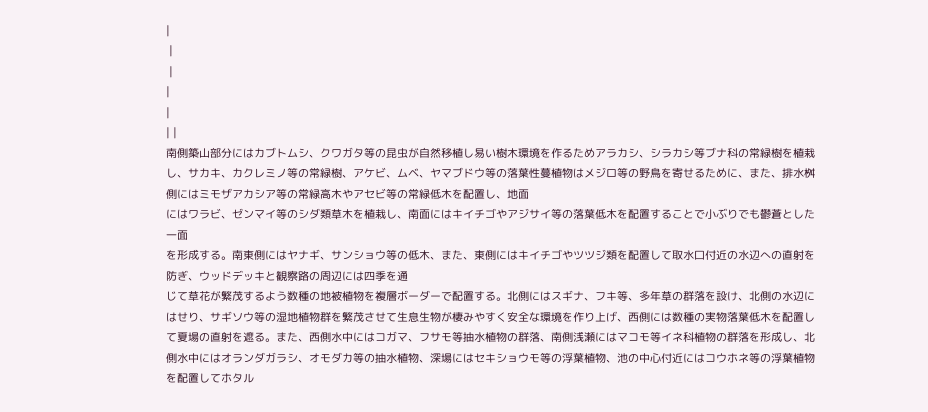|
 |
 |
|
|
| |
南側築山部分にはカブトムシ、クワガタ等の昆虫が自然移植し易い樹木環境を作るためアラカシ、シラカシ等ブナ科の常緑樹を植栽し、サカキ、カクレミノ等の常緑樹、アケビ、ムベ、ヤマブドウ等の落葉性蔓植物はメジロ等の野鳥を寄せるために、また、排水桝側にはミモザアカシア等の常緑高木やアセビ等の常緑低木を配置し、地面
にはワラビ、ゼンマイ等のシダ類草木を植栽し、南面にはキイチゴやアジサイ等の落葉低木を配置することで小ぶりでも鬱蒼とした一面
を形成する。南東側にはヤナギ、サンショウ等の低木、また、東側にはキイチゴやツツジ類を配置して取水口付近の水辺への直射を防ぎ、ウッドデッキと観察路の周辺には四季を通
じて草花が繁茂するよう数種の地被植物を複層ボーダーで配置する。北側にはスギナ、フキ等、多年草の群落を設け、北側の水辺にはせり、サギソウ等の湿地植物群を繁茂させて生息生物が棲みやすく安全な環境を作り上げ、西側には数種の実物落葉低木を配置して夏場の直射を遮る。また、西側水中にはコガマ、フサモ等抽水植物の群落、南側浅瀬にはマコモ等イネ科植物の群落を形成し、北側水中にはオランダガラシ、オモダカ等の抽水植物、深場にはセキショウモ等の浮葉植物、池の中心付近にはコウホネ等の浮葉植物を配置してホタル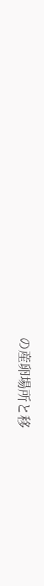の産卵場所と移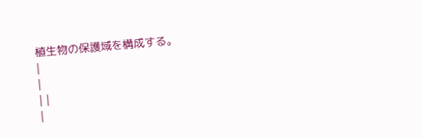植生物の保護域を構成する。
|
|
| |
|